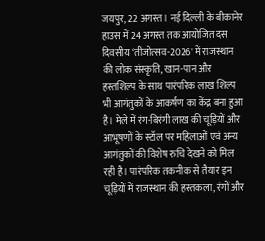जयपुर, 22 अगस्त। नई दिल्ली के बीकानेर हाउस में 24 अगस्त तक आयोजित दस दिवसीय ‘तीजोत्सव-2026' में राजस्थान की लोक संस्कृति, खान-पान और हस्तशिल्प के साथ पारंपरिक लाख शिल्प भी आगंतुकों के आकर्षण का केंद्र बना हुआ है। मेले में रंग-बिरंगी लाख की चूड़ियों और आभूषणों के स्टॉल पर महिलाओं एवं अन्य आगंतुकों की विशेष रुचि देखने को मिल रही है। पारंपरिक तकनीक से तैयार इन चूड़ियों में राजस्थान की हस्तकला, रंगों और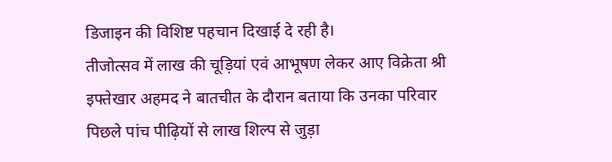डिजाइन की विशिष्ट पहचान दिखाई दे रही है।
तीजोत्सव में लाख की चूड़ियां एवं आभूषण लेकर आए विक्रेता श्री इफ्तेखार अहमद ने बातचीत के दौरान बताया कि उनका परिवार पिछले पांच पीढ़ियों से लाख शिल्प से जुड़ा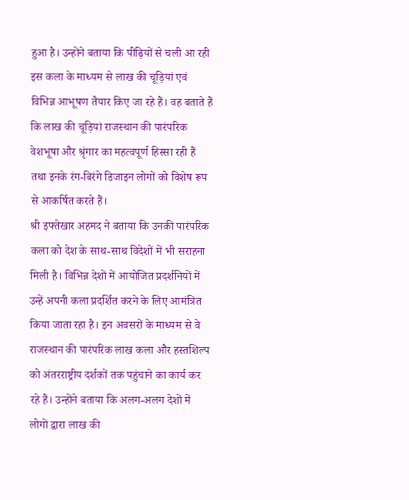हुआ है। उन्होंने बताया कि पीढ़ियों से चली आ रही इस कला के माध्यम से लाख की चूड़ियां एवं विभिन्न आभूषण तैयार किए जा रहे हैं। वह बताते हैं कि लाख की चूड़ियां राजस्थान की पारंपरिक वेशभूषा और श्रृंगार का महत्वपूर्ण हिस्सा रही हैं तथा इनके रंग-बिरंगे डिजाइन लोगों को विशेष रूप से आकर्षित करते हैं।
श्री इफ्तेखार अहमद ने बताया कि उनकी पारंपरिक कला को देश के साथ-साथ विदेशों में भी सराहना मिली है। विभिन्न देशों में आयोजित प्रदर्शनियों में उन्हें अपनी कला प्रदर्शित करने के लिए आमंत्रित किया जाता रहा है। इन अवसरों के माध्यम से वे राजस्थान की पारंपरिक लाख कला और हस्तशिल्प को अंतरराष्ट्रीय दर्शकों तक पहुंचाने का कार्य कर रहे हैं। उन्होंने बताया कि अलग-अलग देशों में लोगों द्वारा लाख की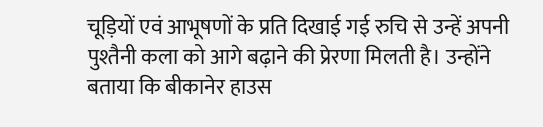चूड़ियों एवं आभूषणों के प्रति दिखाई गई रुचि से उन्हें अपनी पुश्तैनी कला को आगे बढ़ाने की प्रेरणा मिलती है। उन्होंने बताया कि बीकानेर हाउस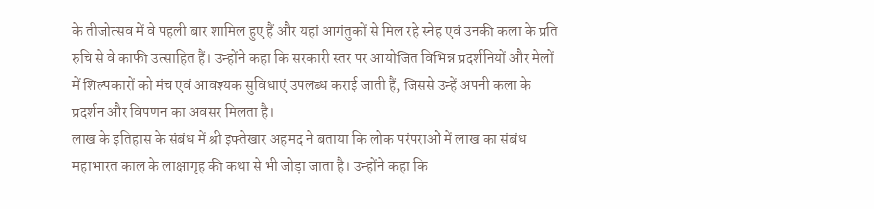के तीजोत्सव में वे पहली बार शामिल हुए हैं और यहां आगंतुकों से मिल रहे स्नेह एवं उनकी कला के प्रति रुचि से वे काफी उत्साहित हैं। उन्होंने कहा कि सरकारी स्तर पर आयोजित विभिन्न प्रदर्शनियों और मेलों में शिल्पकारों को मंच एवं आवश्यक सुविधाएं उपलब्ध कराई जाती हैं, जिससे उन्हें अपनी कला के प्रदर्शन और विपणन का अवसर मिलता है।
लाख के इतिहास के संबंध में श्री इफ्तेखार अहमद ने बताया कि लोक परंपराओं में लाख का संबंध महाभारत काल के लाक्षागृह की कथा से भी जोड़ा जाता है। उन्होंने कहा कि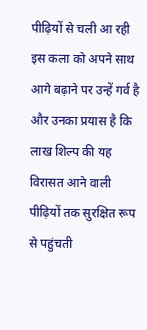पीढ़ियों से चली आ रही इस कला को अपने साथ आगे बढ़ाने पर उन्हें गर्व है और उनका प्रयास है कि लाख शिल्प की यह विरासत आने वाली पीढ़ियों तक सुरक्षित रूप से पहुंचती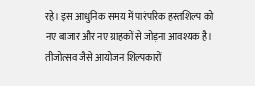रहे। इस आधुनिक समय में पारंपरिक हस्तशिल्प को नए बाजार और नए ग्राहकों से जोड़ना आवश्यक है। तीजोत्सव जैसे आयोजन शिल्पकारों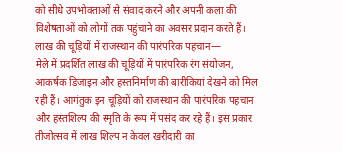को सीधे उपभोक्ताओं से संवाद करने और अपनी कला की विशेषताओं को लोगों तक पहुंचाने का अवसर प्रदान करते हैं।
लाख की चूड़ियों में राजस्थान की पारंपरिक पहचान—
मेले में प्रदर्शित लाख की चूड़ियों में पारंपरिक रंग संयोजन, आकर्षक डिजाइन और हस्तनिर्माण की बारीकियां देखने को मिल रही हैं। आगंतुक इन चूड़ियों को राजस्थान की पारंपरिक पहचान और हस्तशिल्प की स्मृति के रूप में पसंद कर रहे हैं। इस प्रकार तीजोत्सव में लाख शिल्प न केवल खरीदारी का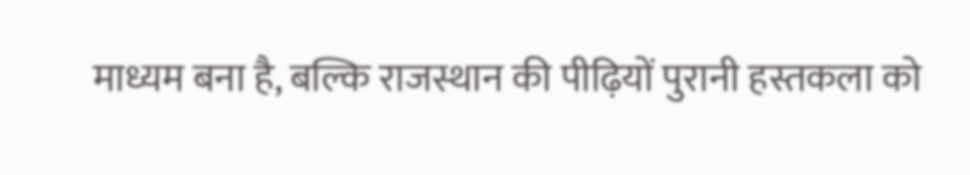माध्यम बना है, बल्कि राजस्थान की पीढ़ियों पुरानी हस्तकला को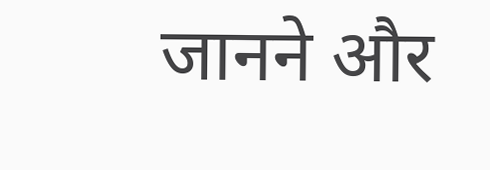जानने और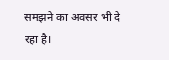समझने का अवसर भी दे रहा है।